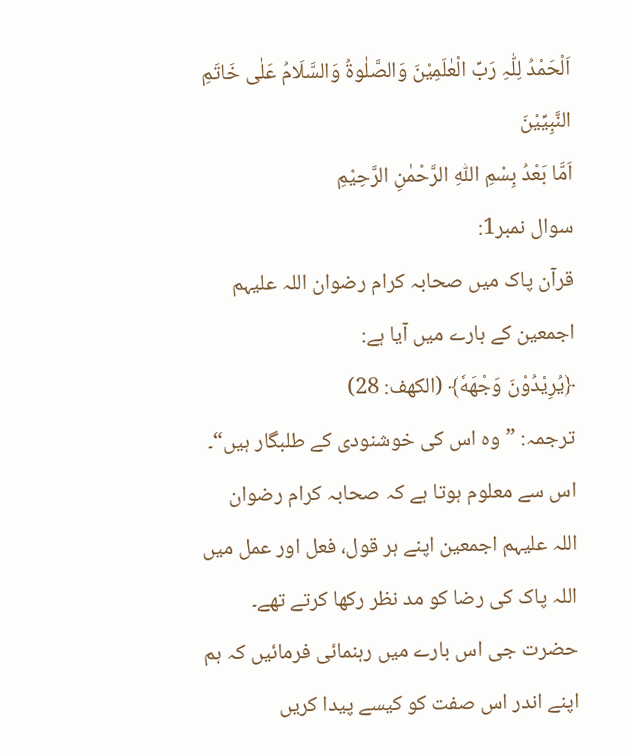اَلْحَمْدُ لِلّٰہِ رَبِّ الْعٰلَمِیْنَ وَالصَّلٰوۃُ وَالسَّلَامُ عَلٰی خَاتَمِ النَّبِیِّیْنَ
اَمَّا بَعْدُ بِسْمِ اللّٰہِ الرَّحْمٰنِ الرَّحِیْمِ
سوال نمبر1:
قرآن پاک میں صحابہ کرام رضوان اللہ علیہم اجمعین کے بارے میں آیا ہے:
﴿يُرِيْدُوْنَ وَجْهَهٗ﴾ (الکھف: 28)
ترجمہ: ”وہ اس کی خوشنودی کے طلبگار ہیں“۔
اس سے معلوم ہوتا ہے کہ صحابہ کرام رضوان اللہ علیہم اجمعین اپنے ہر قول، فعل اور عمل میں اللہ پاک کی رضا کو مد نظر رکھا کرتے تھے۔ حضرت جی اس بارے میں رہنمائی فرمائیں کہ ہم اپنے اندر اس صفت کو کیسے پیدا کریں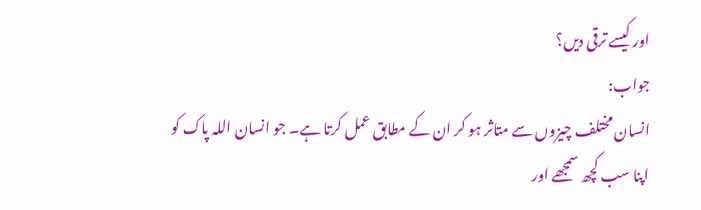اور کیسے ترقی دیں؟
جواب:
انسان مختلف چیزوں سے متاثر ہو کر ان کے مطابق عمل کرتا ہے۔ جو انسان اللہ پاک کو اپنا سب کچھ سمجھے اور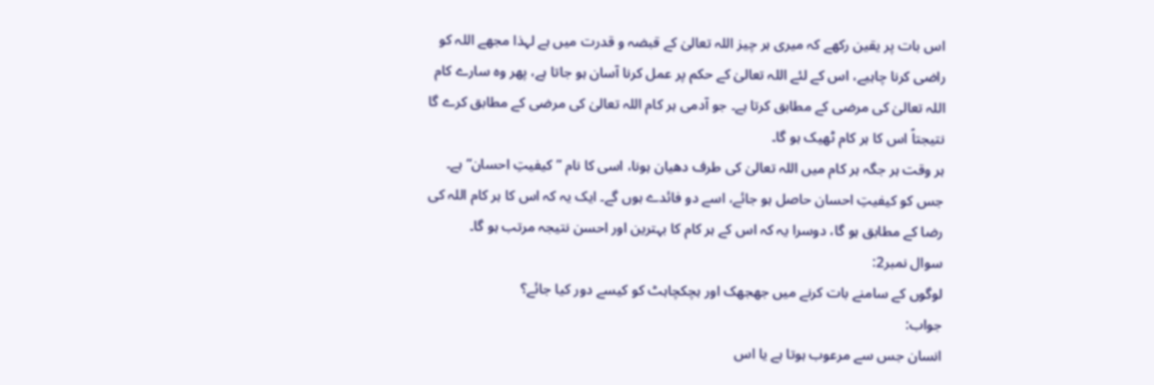اس بات پر یقین رکھے کہ میری ہر چیز اللہ تعالیٰ کے قبضہ و قدرت میں ہے لہذا مجھے اللہ کو راضی کرنا چاہیے، اس کے لئے اللہ تعالیٰ کے حکم پر عمل کرنا آسان ہو جاتا ہے، پھر وہ سارے کام اللہ تعالیٰ کی مرضی کے مطابق کرتا ہے۔ جو آدمی ہر کام اللہ تعالیٰ کی مرضی کے مطابق کرے گا نتیجتاً اس کا ہر کام ٹھیک ہو گا۔
ہر وقت ہر جگہ ہر کام میں اللہ تعالیٰ کی طرف دھیان ہونا، اسی کا نام ”کیفیتِ احسان“ ہے۔ جس کو کیفیتِ احسان حاصل ہو جائے، اسے دو فائدے ہوں گے۔ ایک یہ کہ اس کا ہر کام اللہ کی رضا کے مطابق ہو گا، دوسرا یہ کہ اس کے ہر کام کا بہترین اور احسن نتیجہ مرتب ہو گا۔
سوال نمبر2:
لوگوں کے سامنے بات کرنے میں جھجھک اور ہچکچاہٹ کو کیسے دور کیا جائے؟
جواب:
انسان جس سے مرعوب ہوتا ہے یا اس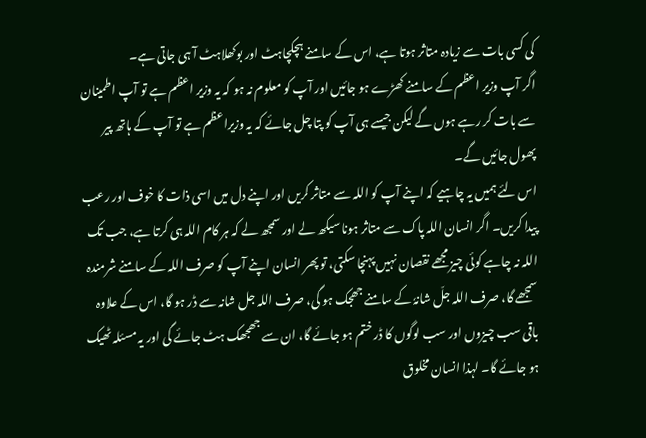کی کسی بات سے زیادہ متاثر ہوتا ہے، اس کے سامنے ہچکچاہٹ اور بوکھلاہٹ آ ہی جاتی ہے۔
اگر آپ وزیر اعظم کے سامنے کھڑے ہو جائیں اور آپ کو معلوم نہ ہو کہ یہ وزیر اعظم ہے تو آپ اطمینان سے بات کر رہے ہوں گے لیکن جیسے ہی آپ کو پتا چل جائے کہ یہ وزیراعظم ہے تو آپ کے ہاتھ پیر پھول جائیں گے۔
اس لئے ہمیں یہ چاہیے کہ اپنے آپ کو اللہ سے متاثر کریں اور اپنے دل میں اسی ذات کا خوف اور رعب پیدا کریں۔ اگر انسان اللہ پاک سے متاثر ہونا سیکھ لے اور سمجھ لے کہ ہر کام اللہ ہی کرتا ہے، جب تک اللہ نہ چاہے کوئی چیز مجھے نقصان نہیں پہنچا سکتی، تو پھر انسان اپنے آپ کو صرف اللہ کے سامنے شرمندہ سمجھے گا، صرف اللہ جلّ شانہٗ کے سامنے جھجک ہو گی، صرف اللہ جل شانہ سے ڈر ہو گا، اس کے علاوہ باقی سب چیزوں اور سب لوگوں کا ڈر ختم ہو جائے گا، ان سے جھجھک ہٹ جائے گی اور یہ مسئلہ ٹھیک ہو جائے گا۔ لہذا انسان مخلوق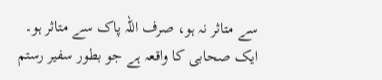سے متاثر نہ ہو، صرف اللہ پاک سے متاثر ہو۔
ایک صحابی کا واقعہ ہے جو بطور سفیر رستم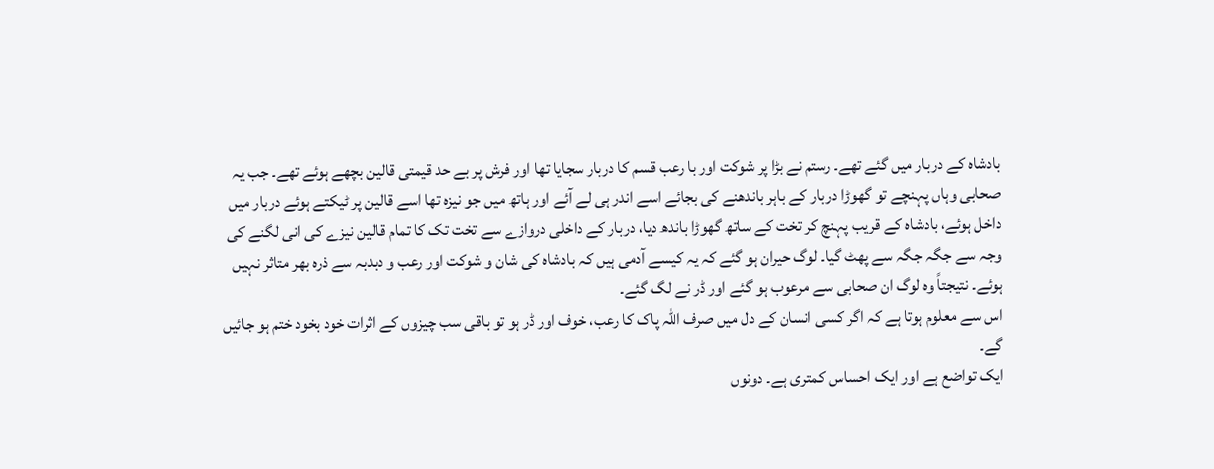بادشاہ کے دربار میں گئے تھے۔ رستم نے بڑا پر شوکت اور با رعب قسم کا دربار سجایا تھا اور فرش پر بے حد قیمتی قالین بچھے ہوئے تھے۔ جب یہ صحابی وہاں پہنچے تو گھوڑا دربار کے باہر باندھنے کی بجائے اسے اندر ہی لے آئے اور ہاتھ میں جو نیزہ تھا اسے قالین پر ٹیکتے ہوئے دربار میں داخل ہوئے، بادشاہ کے قریب پہنچ کر تخت کے ساتھ گھوڑا باندھ دیا، دربار کے داخلی دروازے سے تخت تک کا تمام قالین نیزے کی انی لگنے کی وجہ سے جگہ جگہ سے پھٹ گیا۔ لوگ حیران ہو گئے کہ یہ کیسے آدمی ہیں کہ بادشاہ کی شان و شوکت اور رعب و دبدبہ سے ذرہ بھر متاثر نہیں ہوئے۔ نتیجتاً وہ لوگ ان صحابی سے مرعوب ہو گئے اور ڈر نے لگ گئے۔
اس سے معلوم ہوتا ہے کہ اگر کسی انسان کے دل میں صرف اللہ پاک کا رعب، خوف اور ڈر ہو تو باقی سب چیزوں کے اثرات خود بخود ختم ہو جائیں گے۔
ایک تواضع ہے اور ایک احساس کمتری ہے۔ دونوں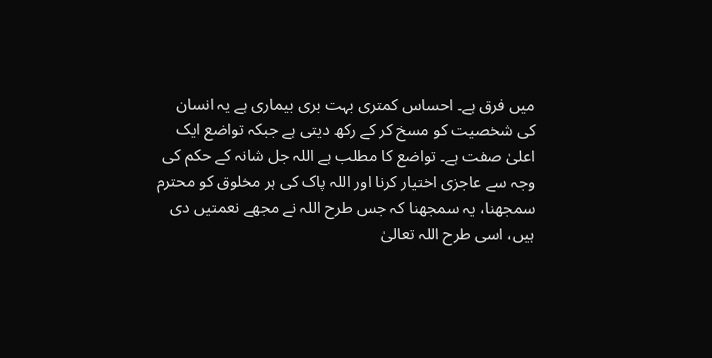میں فرق ہے۔ احساس کمتری بہت بری بیماری ہے یہ انسان کی شخصیت کو مسخ کر کے رکھ دیتی ہے جبکہ تواضع ایک اعلیٰ صفت ہے۔ تواضع کا مطلب ہے اللہ جل شانہ کے حکم کی وجہ سے عاجزی اختیار کرنا اور اللہ پاک کی ہر مخلوق کو محترم سمجھنا، یہ سمجھنا کہ جس طرح اللہ نے مجھے نعمتیں دی ہیں، اسی طرح اللہ تعالیٰ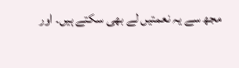مجھ سے یہ نعمتیں لے بھی سکتے ہیں۔ اور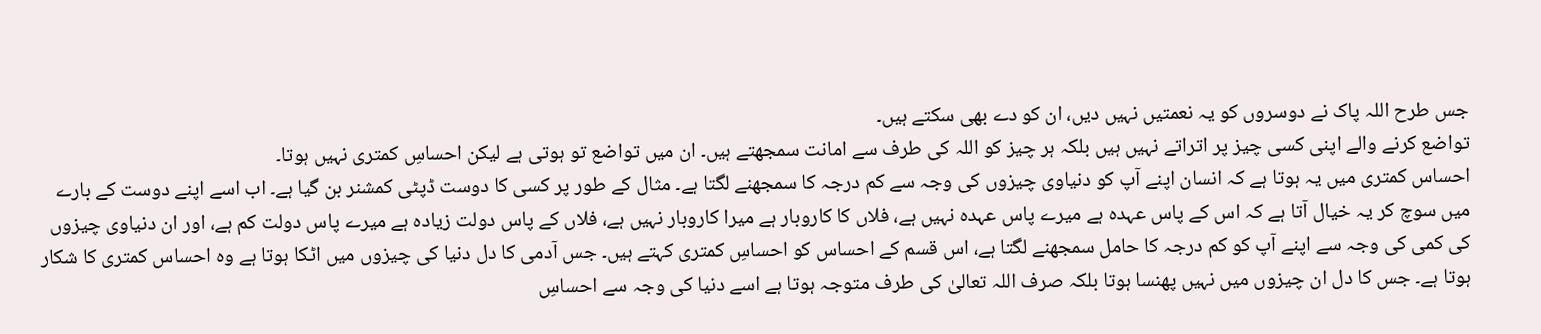جس طرح اللہ پاک نے دوسروں کو یہ نعمتیں نہیں دیں، ان کو دے بھی سکتے ہیں۔
تواضع کرنے والے اپنی کسی چیز پر اتراتے نہیں ہیں بلکہ ہر چیز کو اللہ کی طرف سے امانت سمجھتے ہیں۔ ان میں تواضع تو ہوتی ہے لیکن احساسِ کمتری نہیں ہوتا۔
احساس کمتری میں یہ ہوتا ہے کہ انسان اپنے آپ کو دنیاوی چیزوں کی وجہ سے کم درجہ کا سمجھنے لگتا ہے۔ مثال کے طور پر کسی کا دوست ڈپٹی کمشنر بن گیا ہے۔ اب اسے اپنے دوست کے بارے میں سوچ کر یہ خیال آتا ہے کہ اس کے پاس عہدہ ہے میرے پاس عہدہ نہیں ہے، فلاں کا کاروبار ہے میرا کاروبار نہیں ہے، فلاں کے پاس دولت زیادہ ہے میرے پاس دولت کم ہے، اور ان دنیاوی چیزوں کی کمی کی وجہ سے اپنے آپ کو کم درجہ کا حامل سمجھنے لگتا ہے، اس قسم کے احساس کو احساسِ کمتری کہتے ہیں۔ جس آدمی کا دل دنیا کی چیزوں میں اٹکا ہوتا ہے وہ احساس کمتری کا شکار ہوتا ہے۔ جس کا دل ان چیزوں میں نہیں پھنسا ہوتا بلکہ صرف اللہ تعالیٰ کی طرف متوجہ ہوتا ہے اسے دنیا کی وجہ سے احساسِ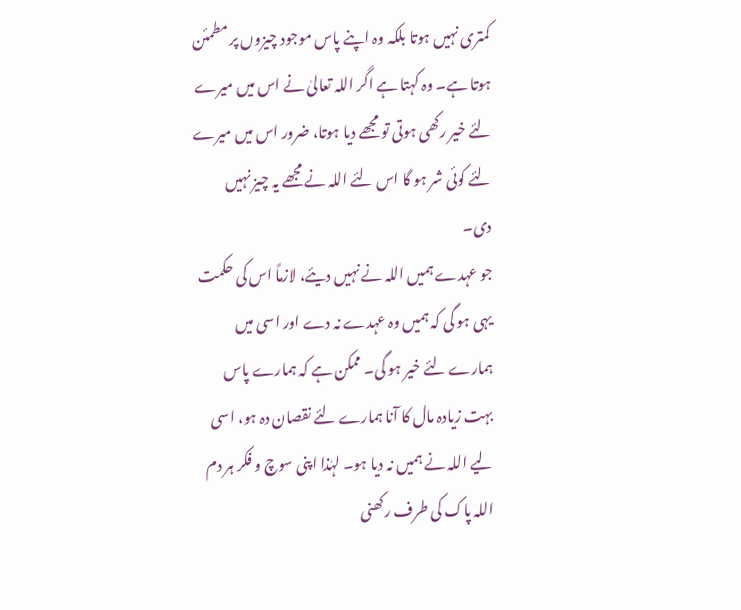کمتری نہیں ہوتا بلکہ وہ اپنے پاس موجود چیزوں پر مطمئن ہوتا ہے۔ وہ کہتا ہے اگر اللہ تعالیٰ نے اس میں میرے لئے خیر رکھی ہوتی تو مجھے دیا ہوتا، ضرور اس میں میرے لئے کوئی شر ہو گا اس لئے اللہ نے مجھے یہ چیز نہیں دی۔
جو عہدے ہمیں اللہ نے نہیں دیئے، لازماً اس کی حکمت یہی ہو گی کہ ہمیں وہ عہدے نہ دے اور اسی میں ہمارے لئے خیر ہو گی۔ ممکن ہے کہ ہمارے پاس بہت زیادہ مال کا آنا ہمارے لئے نقصان دہ ہو، اسی لیے اللہ نے ہمیں نہ دیا ہو۔ لہٰذا اپنی سوچ و فکر ہر دم اللہ پاک کی طرف رکھنی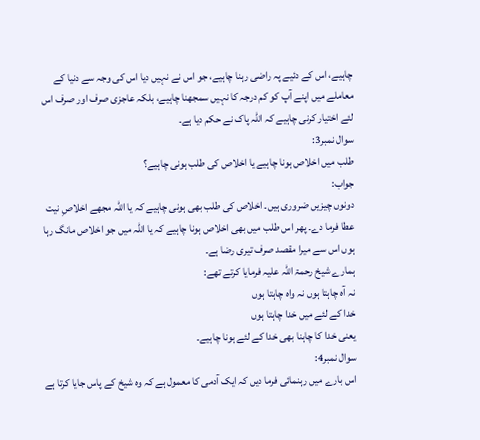چاہیے، اس کے دئیے پہ راضی رہنا چاہیے، جو اس نے نہیں دیا اس کی وجہ سے دنیا کے معاملے میں اپنے آپ کو کم درجہ کا نہیں سمجھنا چاہیے، بلکہ عاجزی صرف اور صرف اس لئے اختیار کرنی چاہیے کہ اللہ پاک نے حکم دیا ہے۔
سوال نمبر3:
طلب میں اخلاص ہونا چاہیے یا اخلاص کی طلب ہونی چاہیے؟
جواب:
دونوں چیزیں ضروری ہیں۔ اخلاص کی طلب بھی ہونی چاہیے کہ یا اللہ مجھے اخلاصِ نیت عطا فرما دے۔ پھر اس طلب میں بھی اخلاص ہونا چاہیے کہ یا اللہ میں جو اخلاص مانگ رہا ہوں اس سے میرا مقصد صرف تیری رضا ہے۔
ہمارے شیخ رحمۃ اللہ علیہ فرمایا کرتے تھے:
نہ آہ چاہتا ہوں نہ واہ چاہتا ہوں
خدا کے لئے میں خدا چاہتا ہوں
یعنی خدا کا چاہنا بھی خدا کے لئے ہونا چاہیے۔
سوال نمبر4:
اس بارے میں رہنمائی فرما دیں کہ ایک آدمی کا معمول ہے کہ وہ شیخ کے پاس جایا کرتا ہے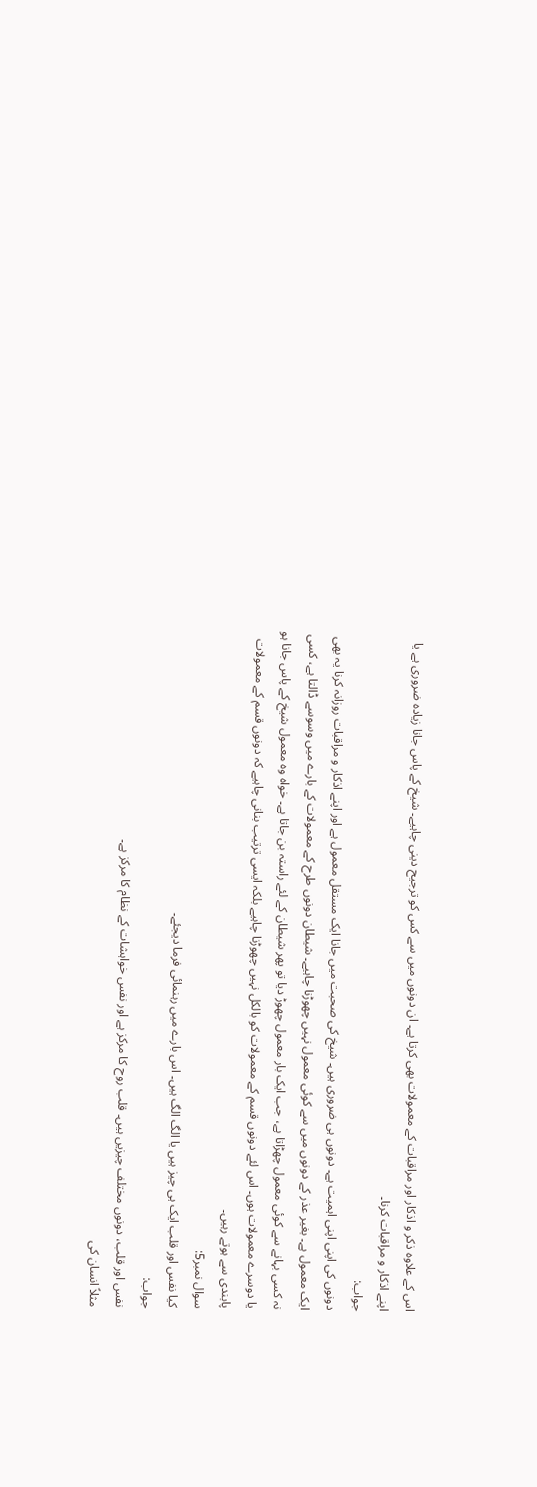اس کے علاوہ ذکر و اذکار اور مراقبات کے معمولات بھی کرتا ہے۔ ان دونوں میں سے کس کو ترجیح دینی چاہیے۔ شیخ کے پاس جانا زیادہ ضروری ہے یا اپنے اذکار و مراقبات کرنا۔
جواب:
دونوں کی اپنی اپنی اہمیت ہے۔ دونوں ہی ضروری ہیں۔ شیخ کی صحبت میں جانا ایک مستقل معمول ہے اور اپنے اذکار و مراقبات روزانہ کرنا یہ بھی ایک معمول ہے۔ بغیر عذر کے دونوں میں سے کوئی معمول نہیں چھوڑنا چاہیے۔ شیطان دونوں طرح کے معمولات کے بارے میں وسوسے ڈالتا ہے، کسی نہ کسی بہانے سے کوئی معمول چھڑاتا ہے، جب ایک بار معمول چھوڑ دیا تو پھر شیطان کے لئے راستہ بن جاتا ہے۔ خواہ وہ معمول شیخ کے پاس جانا ہو یا دوسرے معمولات ہوں۔ اس لئے دونوں قسم کے معمولات کو بالکل نہیں چھوڑنا چاہیے بلکہ ایسی ترتیب بنانی چاہیے کہ دونوں قسم کے معمولات پابندی سے ہوتے رہیں۔
سوال نمبر5:
کیا نفس اور قلب ایک ہی چیز ہیں یا الگ الگ ہیں۔ اس بارے میں رہنمائی فرما دیجئے۔
جواب:
نفس اور قلب، دونوں مختلف چیزیں ہیں۔ قلب روح کا مرکز ہے اور نفس خواہشات کے نظام کا مرکز ہے۔
مثلاً انسان کی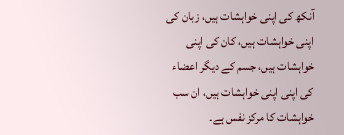آنکھ کی اپنی خواہشات ہیں، زبان کی اپنی خواہشات ہیں، کان کی اپنی خواہشات ہیں، جسم کے دیگر اعضاء کی اپنی اپنی خواہشات ہیں، ان سب خواہشات کا مرکز نفس ہے۔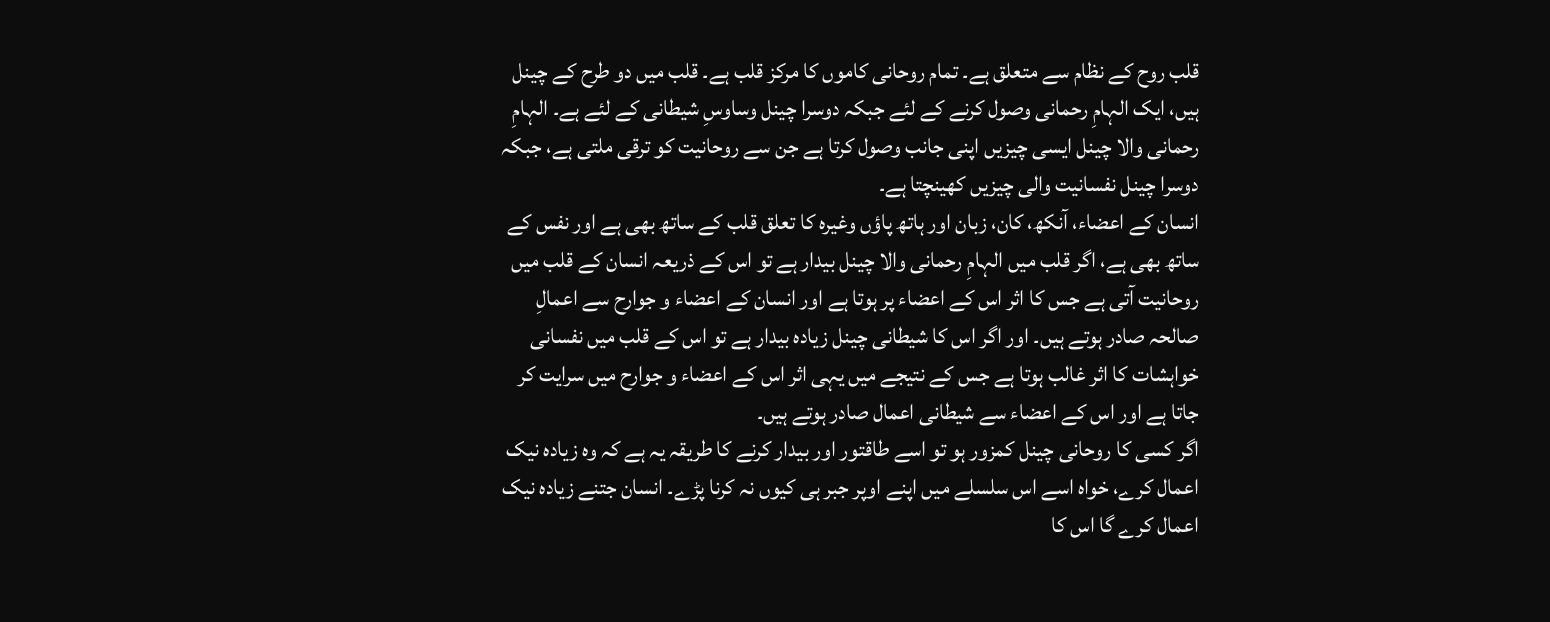قلب روح کے نظام سے متعلق ہے۔ تمام روحانی کاموں کا مرکز قلب ہے۔ قلب میں دو طرح کے چینل ہیں، ایک الہامِ رحمانی وصول کرنے کے لئے جبکہ دوسرا چینل وساوسِ شیطانی کے لئے ہے۔ الہامِ رحمانی والا چینل ایسی چیزیں اپنی جانب وصول کرتا ہے جن سے روحانیت کو ترقی ملتی ہے، جبکہ دوسرا چینل نفسانیت والی چیزیں کھینچتا ہے۔
انسان کے اعضاء، آنکھ، کان، زبان اور ہاتھ پاؤں وغیرہ کا تعلق قلب کے ساتھ بھی ہے اور نفس کے ساتھ بھی ہے، اگر قلب میں الہامِ رحمانی والا چینل بیدار ہے تو اس کے ذریعہ انسان کے قلب میں روحانیت آتی ہے جس کا اثر اس کے اعضاء پر ہوتا ہے اور انسان کے اعضاء و جوارح سے اعمالِ صالحہ صادر ہوتے ہیں۔ اور اگر اس کا شیطانی چینل زیادہ بیدار ہے تو اس کے قلب میں نفسانی خواہشات کا اثر غالب ہوتا ہے جس کے نتیجے میں یہی اثر اس کے اعضاء و جوارح میں سرایت کر جاتا ہے اور اس کے اعضاء سے شیطانی اعمال صادر ہوتے ہیں۔
اگر کسی کا روحانی چینل کمزور ہو تو اسے طاقتور اور بیدار کرنے کا طریقہ یہ ہے کہ وہ زیادہ نیک اعمال کرے، خواہ اسے اس سلسلے میں اپنے اوپر جبر ہی کیوں نہ کرنا پڑے۔ انسان جتنے زیادہ نیک اعمال کرے گا اس کا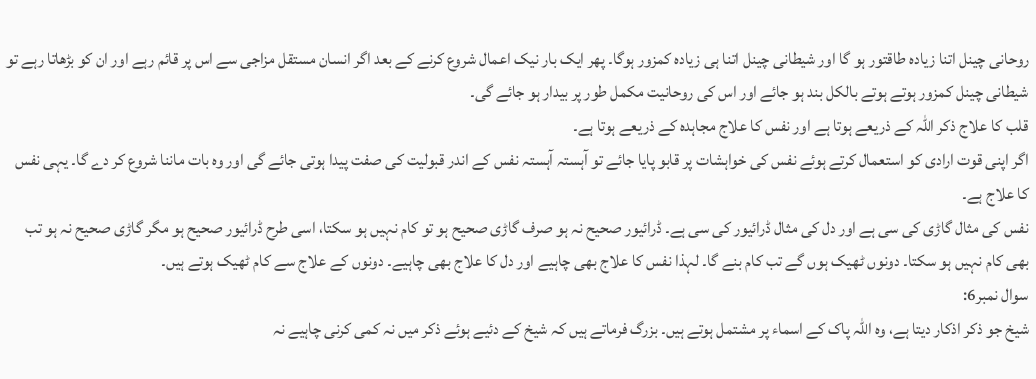روحانی چینل اتنا زیادہ طاقتور ہو گا اور شیطانی چینل اتنا ہی زیادہ کمزور ہوگا۔ پھر ایک بار نیک اعمال شروع کرنے کے بعد اگر انسان مستقل مزاجی سے اس پر قائم رہے اور ان کو بڑھاتا رہے تو شیطانی چینل کمزور ہوتے ہوتے بالکل بند ہو جائے اور اس کی روحانیت مکمل طور پر بیدار ہو جائے گی۔
قلب کا علاج ذکر اللہ کے ذریعے ہوتا ہے اور نفس کا علاج مجاہدہ کے ذریعے ہوتا ہے۔
اگر اپنی قوت ارادی کو استعمال کرتے ہوئے نفس کی خواہشات پر قابو پایا جائے تو آہستہ آہستہ نفس کے اندر قبولیت کی صفت پیدا ہوتی جائے گی اور وہ بات ماننا شروع کر دے گا۔ یہی نفس کا علاج ہے۔
نفس کی مثال گاڑی کی سی ہے اور دل کی مثال ڈرائیور کی سی ہے۔ ڈرائیور صحیح نہ ہو صرف گاڑی صحیح ہو تو کام نہیں ہو سکتا، اسی طرح ڈرائیور صحیح ہو مگر گاڑی صحیح نہ ہو تب بھی کام نہیں ہو سکتا۔ دونوں ٹھیک ہوں گے تب کام بنے گا۔ لہذا نفس کا علاج بھی چاہیے اور دل کا علاج بھی چاہیے۔ دونوں کے علاج سے کام ٹھیک ہوتے ہیں۔
سوال نمبر6:
شیخ جو ذکر اذکار دیتا ہے، وہ اللہ پاک کے اسماء پر مشتمل ہوتے ہیں۔ بزرگ فرماتے ہیں کہ شیخ کے دئیے ہوئے ذکر میں نہ کمی کرنی چاہیے نہ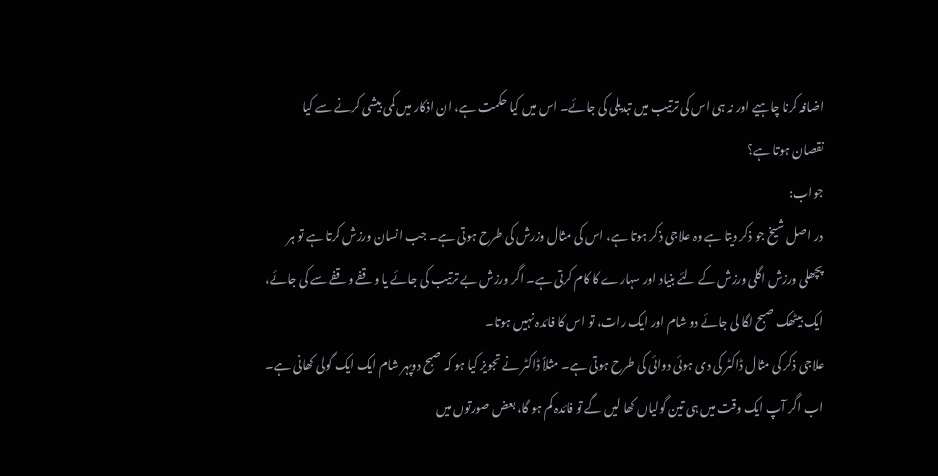اضافہ کرنا چاہیے اور نہ ہی اس کی ترتیب میں تبدیلی کی جائے۔ اس میں کیا حکمت ہے، ان اذکار میں کمی بیشی کرنے سے کیا نقصان ہوتا ہے؟
جواب:
در اصل شیخ جو ذکر دیتا ہے وہ علاجی ذکر ہوتا ہے، اس کی مثال وزرش کی طرح ہوتی ہے۔ جب انسان ورزش کرتا ہے تو ہر پچھلی ورزش اگلی ورزش کے لئے بنیاد اور سہارے کا کام کرتی ہے۔ اگر ورزش بے ترتیب کی جائے یا وقفے وقفے سے کی جائے، ایک بیٹھک صبح لگا لی جائے دو شام اور ایک رات، تو اس کا فائدہ نہیں ہوتا۔
علاجی ذکر کی مثال ڈاکٹر کی دی ہوئی دوائی کی طرح ہوتی ہے۔ مثلاً ڈاکٹر نے تجویز کیا ہو کہ صبح دوپہر شام ایک ایک گولی کھانی ہے۔ اب اگر آپ ایک وقت میں ہی تین گولیاں کھا لیں گے تو فائدہ کم ہو گا، بعض صورتوں میں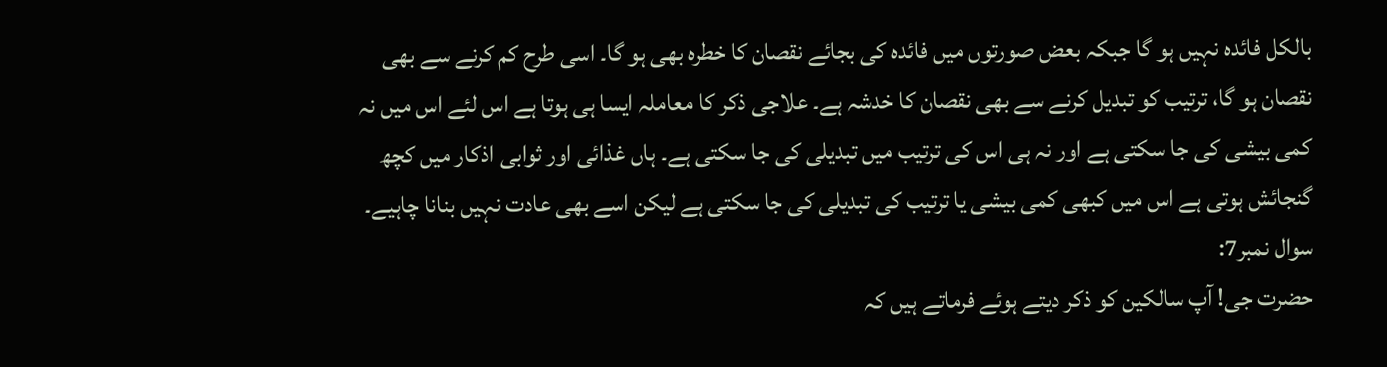بالکل فائدہ نہیں ہو گا جبکہ بعض صورتوں میں فائدہ کی بجائے نقصان کا خطرہ بھی ہو گا۔ اسی طرح کم کرنے سے بھی نقصان ہو گا، ترتیب کو تبدیل کرنے سے بھی نقصان کا خدشہ ہے۔ علاجی ذکر کا معاملہ ایسا ہی ہوتا ہے اس لئے اس میں نہ کمی بیشی کی جا سکتی ہے اور نہ ہی اس کی ترتیب میں تبدیلی کی جا سکتی ہے۔ ہاں غذائی اور ثوابی اذکار میں کچھ گنجائش ہوتی ہے اس میں کبھی کمی بیشی یا ترتیب کی تبدیلی کی جا سکتی ہے لیکن اسے بھی عادت نہیں بنانا چاہیے۔
سوال نمبر7:
حضرت جی! آپ سالکین کو ذکر دیتے ہوئے فرماتے ہیں کہ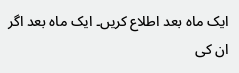ایک ماہ بعد اطلاع کریں۔ ایک ماہ بعد اگر ان کی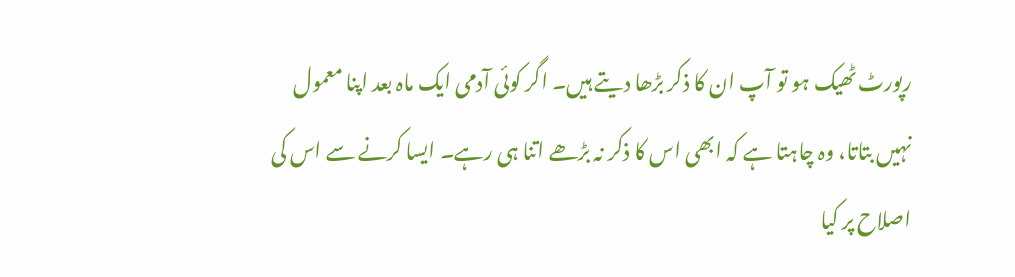رپورٹ ٹھیک ہو تو آپ ان کا ذکر بڑھا دیتے ہیں۔ اگر کوئی آدمی ایک ماہ بعد اپنا معمول نہیں بتاتا، وہ چاہتا ہے کہ ابھی اس کا ذکر نہ بڑھے اتنا ہی رہے۔ ایسا کرنے سے اس کی اصلاح پر کیا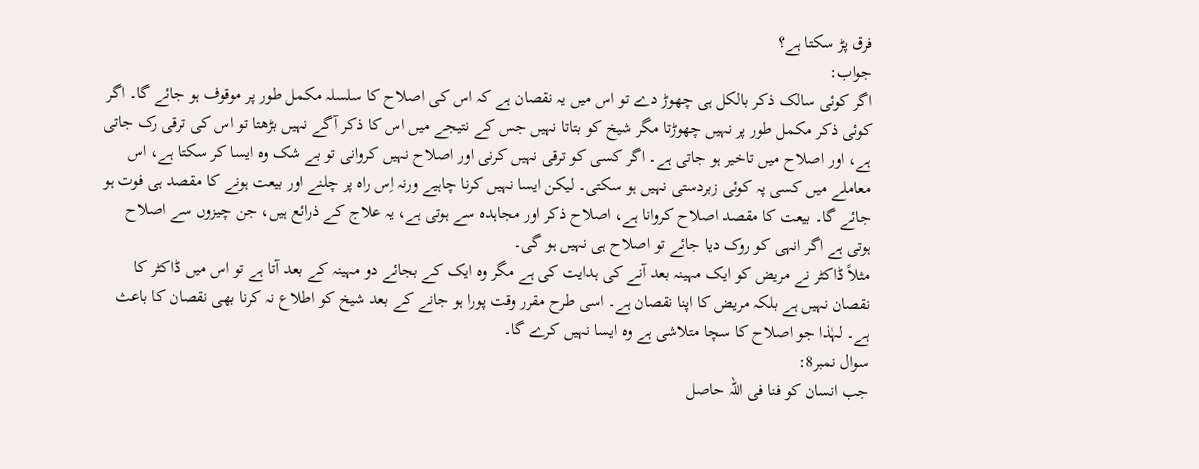فرق پڑ سکتا ہے؟
جواب:
اگر کوئی سالک ذکر بالکل ہی چھوڑ دے تو اس میں یہ نقصان ہے کہ اس کی اصلاح کا سلسلہ مکمل طور پر موقوف ہو جائے گا۔ اگر کوئی ذکر مکمل طور پر نہیں چھوڑتا مگر شیخ کو بتاتا نہیں جس کے نتیجے میں اس کا ذکر آگے نہیں بڑھتا تو اس کی ترقی رک جاتی ہے، اور اصلاح میں تاخیر ہو جاتی ہے۔ اگر کسی کو ترقی نہیں کرنی اور اصلاح نہیں کروانی تو بے شک وہ ایسا کر سکتا ہے، اس معاملے میں کسی پہ کوئی زبردستی نہیں ہو سکتی۔ لیکن ایسا نہیں کرنا چاہیے ورنہ اِس راہ پر چلنے اور بیعت ہونے کا مقصد ہی فوت ہو جائے گا۔ بیعت کا مقصد اصلاح کروانا ہے، اصلاح ذکر اور مجاہدہ سے ہوتی ہے، یہ علاج کے ذرائع ہیں، جن چیزوں سے اصلاح ہوتی ہے اگر انہی کو روک دیا جائے تو اصلاح ہی نہیں ہو گی۔
مثلاً ڈاکٹر نے مریض کو ایک مہینہ بعد آنے کی ہدایت کی ہے مگر وہ ایک کے بجائے دو مہینہ کے بعد آتا ہے تو اس میں ڈاکٹر کا نقصان نہیں ہے بلکہ مریض کا اپنا نقصان ہے۔ اسی طرح مقرر وقت پورا ہو جانے کے بعد شیخ کو اطلاع نہ کرنا بھی نقصان کا باعث ہے۔ لہٰذا جو اصلاح کا سچا متلاشی ہے وہ ایسا نہیں کرے گا۔
سوال نمبر8:
جب انسان کو فنا فی اللہ حاصل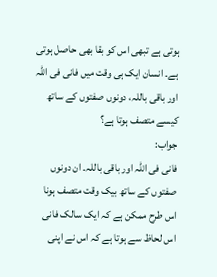ہوتی ہے تبھی اس کو بقا بھی حاصل ہوتی ہے۔ انسان ایک ہی وقت میں فانی فی اللہ اور باقی باللہ، دونوں صفتوں کے ساتھ کیسے متصف ہوتا ہے؟
جواب:
فانی فی اللہ اور باقی باللہ۔ ان دونوں صفتوں کے ساتھ بیک وقت متصف ہونا اس طرح ممکن ہے کہ ایک سالک فانی اس لحاظ سے ہوتا ہے کہ اس نے اپنی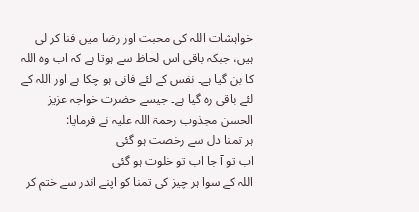خواہشات اللہ کی محبت اور رضا میں فنا کر لی ہیں، جبکہ باقی اس لحاظ سے ہوتا ہے کہ اب وہ اللہ کا بن گیا ہے۔ نفس کے لئے فانی ہو چکا ہے اور اللہ کے لئے باقی رہ گیا ہے۔ جیسے حضرت خواجہ عزیز الحسن مجذوب رحمۃ اللہ علیہ نے فرمایا:
ہر تمنا دل سے رخصت ہو گئی
اب تو آ جا اب تو خلوت ہو گئی
اللہ کے سوا ہر چیز کی تمنا کو اپنے اندر سے ختم کر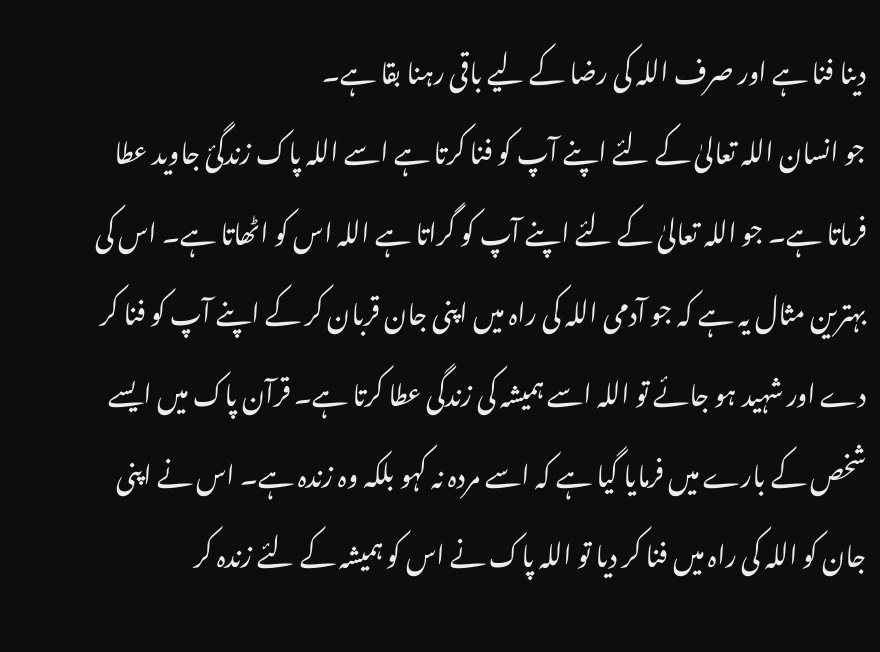دینا فنا ہے اور صرف اللہ کی رضا کے لیے باقی رہنا بقا ہے۔
جو انسان اللہ تعالیٰ کے لئے اپنے آپ کو فنا کرتا ہے اسے اللہ پاک زندگئ جاوید عطا فرماتا ہے۔ جو اللہ تعالیٰ کے لئے اپنے آپ کو گراتا ہے اللہ اس کو اٹھاتا ہے۔ اس کی بہترین مثال یہ ہے کہ جو آدمی اللہ کی راہ میں اپنی جان قربان کر کے اپنے آپ کو فنا کر دے اور شہید ہو جائے تو اللہ اسے ہمیشہ کی زندگی عطا کرتا ہے۔ قرآن پاک میں ایسے شخص کے بارے میں فرمایا گیا ہے کہ اسے مردہ نہ کہو بلکہ وہ زندہ ہے۔ اس نے اپنی جان کو اللہ کی راہ میں فنا کر دیا تو اللہ پاک نے اس کو ہمیشہ کے لئے زندہ کر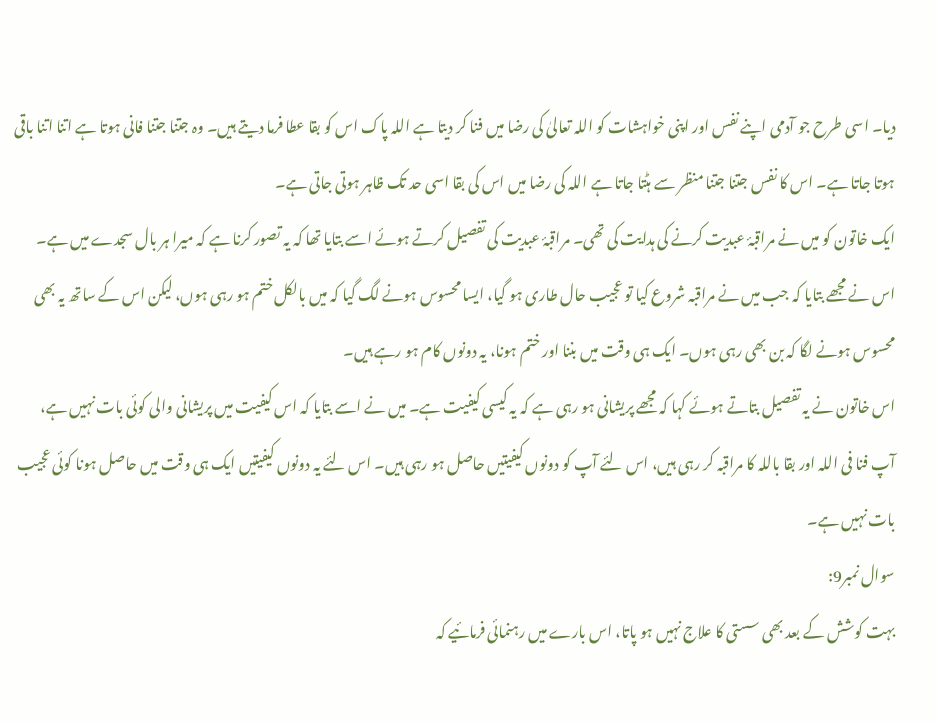دیا۔ اسی طرح جو آدمی اپنے نفس اور اپنی خواہشات کو اللہ تعالیٰ کی رضا میں فنا کر دیتا ہے اللہ پاک اس کو بقا عطا فرما دیتے ہیں۔ وہ جتنا جتنا فانی ہوتا ہے اتنا اتنا باقی ہوتا جاتا ہے۔ اس کا نفس جتنا جتنا منظر سے ہٹتا جاتا ہے اللہ کی رضا میں اس کی بقا اسی حد تک ظاہر ہوتی جاتی ہے۔
ایک خاتون کو میں نے مراقبۂ عبدیت کرنے کی ہدایت کی تھی۔ مراقبۂ عبدیت کی تفصیل کرتے ہوئے اسے بتایا تھا کہ یہ تصور کرنا ہے کہ میرا ہر بال سجدے میں ہے۔ اس نے مجھے بتایا کہ جب میں نے مراقبہ شروع کیا تو عجیب حال طاری ہو گیا، ایسا محسوس ہونے لگ گیا کہ میں بالکل ختم ہو رہی ہوں، لیکن اس کے ساتھ یہ بھی محسوس ہونے لگا کہ بن بھی رہی ہوں۔ ایک ہی وقت میں بننا اور ختم ہونا، یہ دونوں کام ہو رہے ہیں۔
اس خاتون نے یہ تفصیل بتاتے ہوئے کہا کہ مجھے پریشانی ہو رہی ہے کہ یہ کیسی کیفیت ہے۔ میں نے اسے بتایا کہ اس کیفیت میں پریشانی والی کوئی بات نہیں ہے، آپ فنا فی اللہ اور بقا باللہ کا مراقبہ کر رہی ہیں، اس لئے آپ کو دونوں کیفیتیں حاصل ہو رہی ہیں۔ اس لئے یہ دونوں کیفیتیں ایک ہی وقت میں حاصل ہونا کوئی عجیب بات نہیں ہے۔
سوال نمبر9:
بہت کوشش کے بعد بھی سستی کا علاج نہیں ہو پاتا، اس بارے میں رہنمائی فرمائیے کہ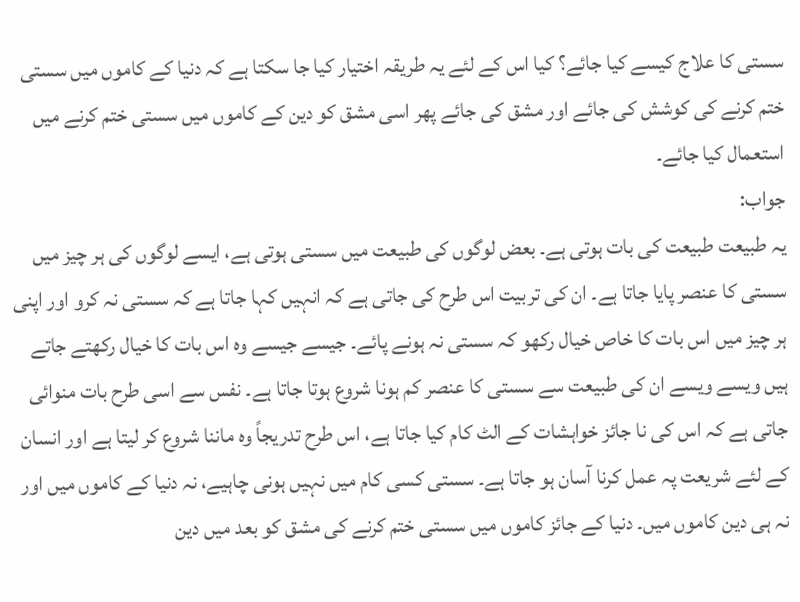سستی کا علاج کیسے کیا جائے؟ کیا اس کے لئے یہ طریقہ اختیار کیا جا سکتا ہے کہ دنیا کے کاموں میں سستی ختم کرنے کی کوشش کی جائے اور مشق کی جائے پھر اسی مشق کو دین کے کاموں میں سستی ختم کرنے میں استعمال کیا جائے۔
جواب:
یہ طبیعت طبیعت کی بات ہوتی ہے۔ بعض لوگوں کی طبیعت میں سستی ہوتی ہے، ایسے لوگوں کی ہر چیز میں سستی کا عنصر پایا جاتا ہے۔ ان کی تربیت اس طرح کی جاتی ہے کہ انہیں کہا جاتا ہے کہ سستی نہ کرو اور اپنی ہر چیز میں اس بات کا خاص خیال رکھو کہ سستی نہ ہونے پائے۔ جیسے جیسے وہ اس بات کا خیال رکھتے جاتے ہیں ویسے ویسے ان کی طبیعت سے سستی کا عنصر کم ہونا شروع ہوتا جاتا ہے۔ نفس سے اسی طرح بات منوائی جاتی ہے کہ اس کی نا جائز خواہشات کے الٹ کام کیا جاتا ہے، اس طرح تدریجاً وہ ماننا شروع کر لیتا ہے اور انسان کے لئے شریعت پہ عمل کرنا آسان ہو جاتا ہے۔ سستی کسی کام میں نہیں ہونی چاہیے، نہ دنیا کے کاموں میں اور نہ ہی دین کاموں میں۔ دنیا کے جائز کاموں میں سستی ختم کرنے کی مشق کو بعد میں دین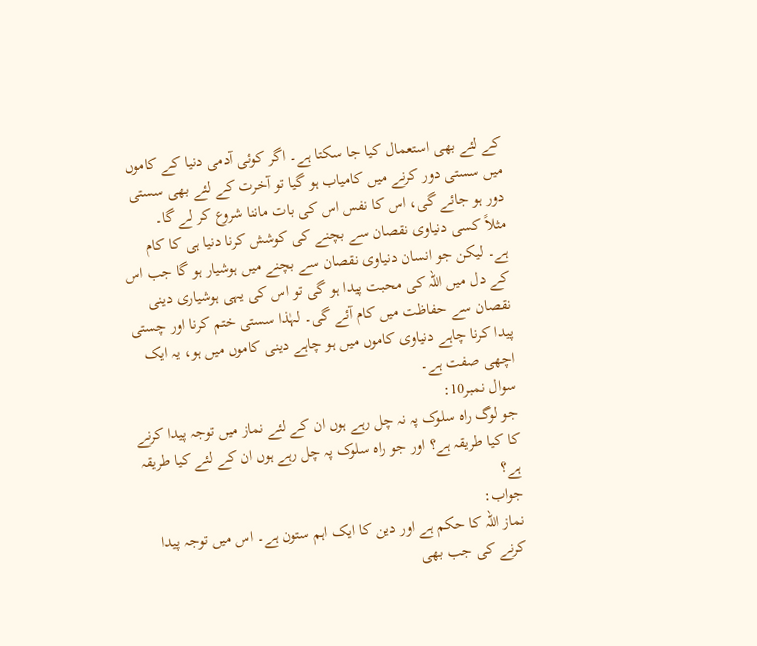کے لئے بھی استعمال کیا جا سکتا ہے۔ اگر کوئی آدمی دنیا کے کاموں میں سستی دور کرنے میں کامیاب ہو گیا تو آخرت کے لئے بھی سستی دور ہو جائے گی، اس کا نفس اس کی بات ماننا شروع کر لے گا۔
مثلاً کسی دنیاوی نقصان سے بچنے کی کوشش کرنا دنیا ہی کا کام ہے۔ لیکن جو انسان دنیاوی نقصان سے بچنے میں ہوشیار ہو گا جب اس کے دل میں اللہ کی محبت پیدا ہو گی تو اس کی یہی ہوشیاری دینی نقصان سے حفاظت میں کام آئے گی۔ لہٰذا سستی ختم کرنا اور چستی پیدا کرنا چاہے دنیاوی کاموں میں ہو چاہے دینی کاموں میں ہو، یہ ایک اچھی صفت ہے۔
سوال نمبر10:
جو لوگ راہ سلوک پہ نہ چل رہے ہوں ان کے لئے نماز میں توجہ پیدا کرنے کا کیا طریقہ ہے؟ اور جو راہ سلوک پہ چل رہے ہوں ان کے لئے کیا طریقہ ہے؟
جواب:
نماز اللہ کا حکم ہے اور دین کا ایک اہم ستون ہے۔ اس میں توجہ پیدا کرنے کی جب بھی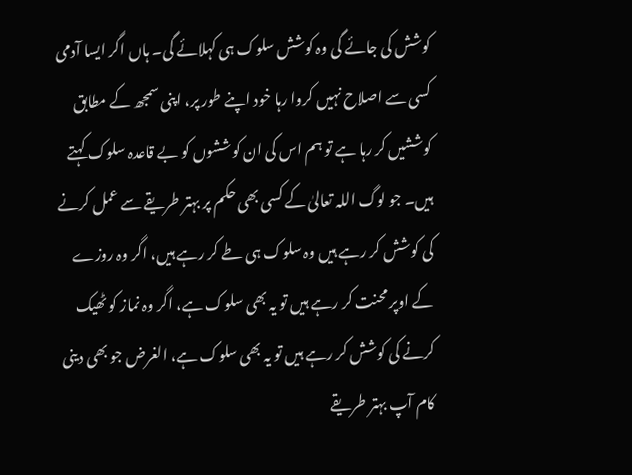کوشش کی جائے گی وہ کوشش سلوک ہی کہلائے گی۔ ہاں اگر ایسا آدمی کسی سے اصلاح نہیں کروا رہا خود اپنے طور پر، اپنی سمجھ کے مطابق کوششیں کر رہا ہے تو ہم اس کی ان کوششوں کو بے قاعدہ سلوک کہتے ہیں۔ جو لوگ اللہ تعالیٰ کے کسی بھی حکم پر بہتر طریقے سے عمل کرنے کی کوشش کر رہے ہیں وہ سلوک ہی طے کر رہے ہیں، اگر وہ روزے کے اوپر محنت کر رہے ہیں تو یہ بھی سلوک ہے، اگر وہ نماز کو ٹھیک کرنے کی کوشش کر رہے ہیں تو یہ بھی سلوک ہے، الغرض جو بھی دینی کام آپ بہتر طریقے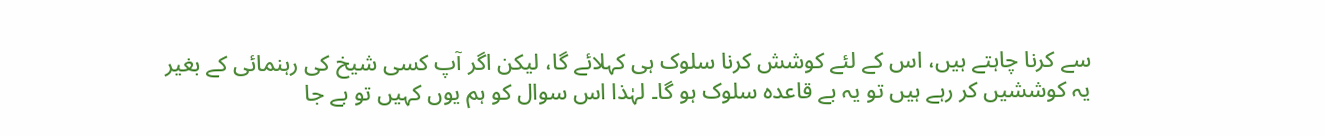سے کرنا چاہتے ہیں، اس کے لئے کوشش کرنا سلوک ہی کہلائے گا، لیکن اگر آپ کسی شیخ کی رہنمائی کے بغیر یہ کوششیں کر رہے ہیں تو یہ بے قاعدہ سلوک ہو گا۔ لہٰذا اس سوال کو ہم یوں کہیں تو بے جا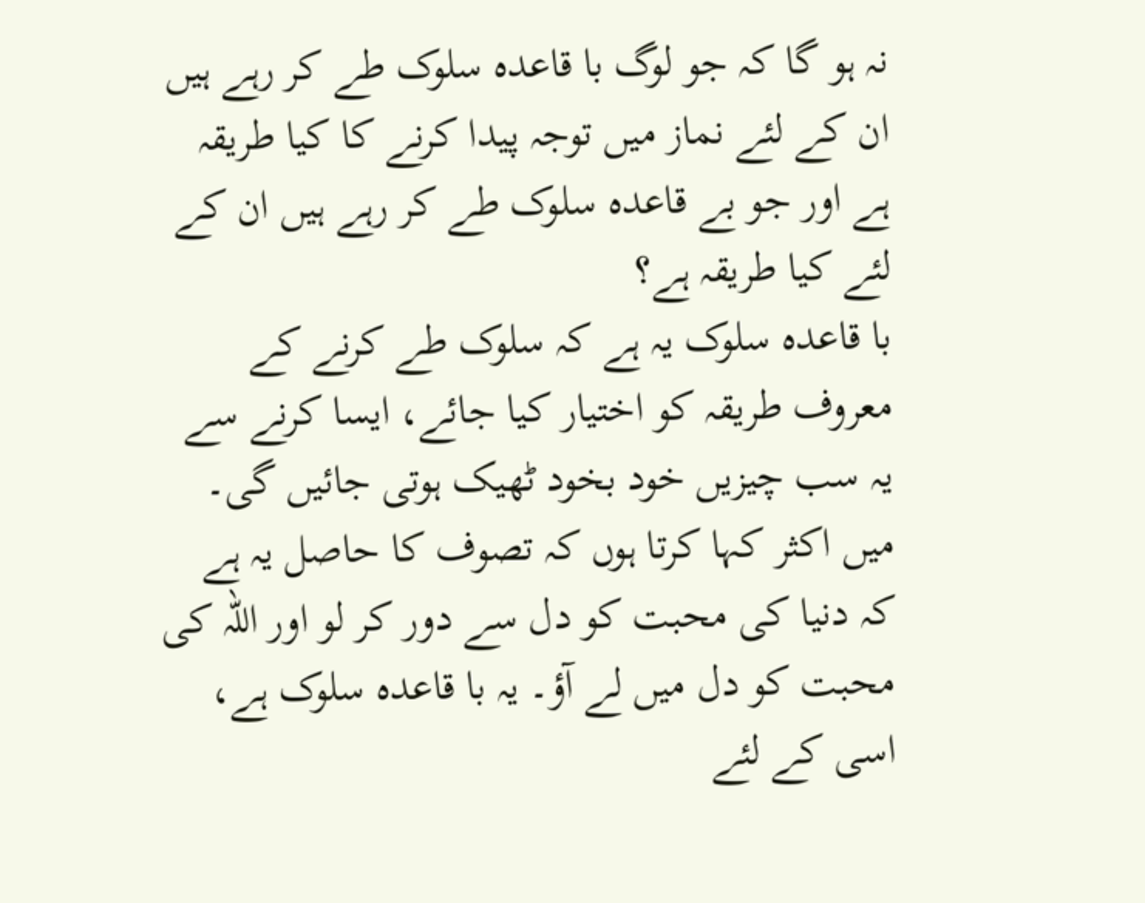نہ ہو گا کہ جو لوگ با قاعدہ سلوک طے کر رہے ہیں ان کے لئے نماز میں توجہ پیدا کرنے کا کیا طریقہ ہے اور جو بے قاعدہ سلوک طے کر رہے ہیں ان کے لئے کیا طریقہ ہے؟
با قاعدہ سلوک یہ ہے کہ سلوک طے کرنے کے معروف طریقہ کو اختیار کیا جائے، ایسا کرنے سے یہ سب چیزیں خود بخود ٹھیک ہوتی جائیں گی۔
میں اکثر کہا کرتا ہوں کہ تصوف کا حاصل یہ ہے کہ دنیا کی محبت کو دل سے دور کر لو اور اللہ کی محبت کو دل میں لے آؤ۔ یہ با قاعدہ سلوک ہے، اسی کے لئے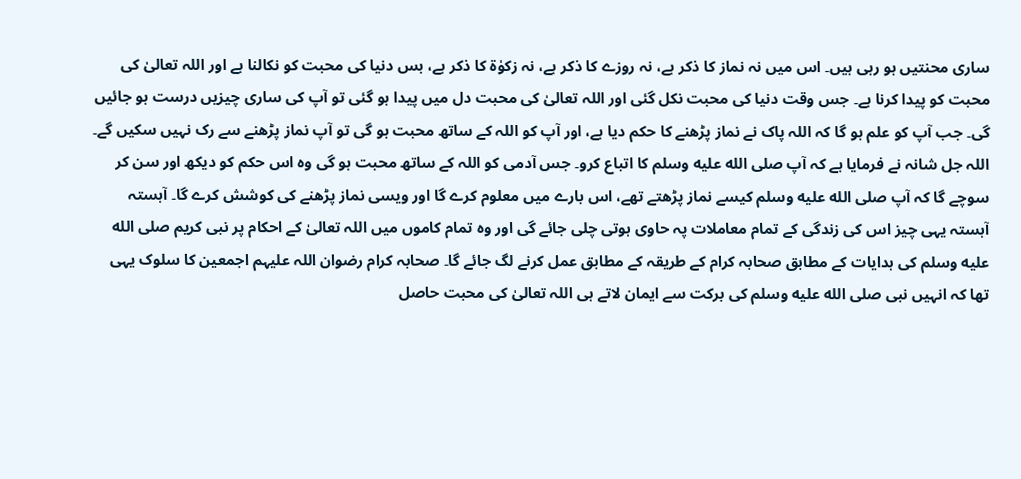ساری محنتیں ہو رہی ہیں۔ اس میں نہ نماز کا ذکر ہے، نہ روزے کا ذکر ہے، نہ زکوٰۃ کا ذکر ہے، بس دنیا کی محبت کو نکالنا ہے اور اللہ تعالیٰ کی محبت کو پیدا کرنا ہے۔ جس وقت دنیا کی محبت نکل گئی اور اللہ تعالیٰ کی محبت دل میں پیدا ہو گئی تو آپ کی ساری چیزیں درست ہو جائیں گی۔ جب آپ کو علم ہو گا کہ اللہ پاک نے نماز پڑھنے کا حکم دیا ہے، اور آپ کو اللہ کے ساتھ محبت ہو گی تو آپ نماز پڑھنے سے رک نہیں سکیں گے۔
اللہ جل شانہ نے فرمایا ہے کہ آپ صلى الله عليه وسلم کا اتباع کرو۔ جس آدمی کو اللہ کے ساتھ محبت ہو گی وہ اس حکم کو دیکھ اور سن کر سوچے گا کہ آپ صلى الله عليه وسلم کیسے نماز پڑھتے تھے، اس بارے میں معلوم کرے گا اور ویسی نماز پڑھنے کی کوشش کرے گا۔ آہستہ آہستہ یہی چیز اس کی زندگی کے تمام معاملات پہ حاوی ہوتی چلی جائے گی اور وہ تمام کاموں میں اللہ تعالیٰ کے احکام پر نبی کریم صلى الله عليه وسلم کی ہدایات کے مطابق صحابہ کرام کے طریقہ کے مطابق عمل کرنے لگ جائے گا۔ صحابہ کرام رضوان اللہ علیہم اجمعین کا سلوک یہی تھا کہ انہیں نبی صلى الله عليه وسلم کی برکت سے ایمان لاتے ہی اللہ تعالیٰ کی محبت حاصل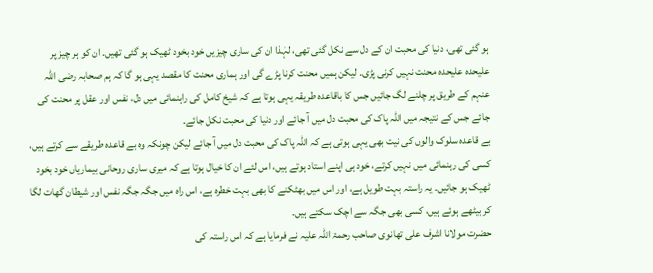ہو گئی تھی، دنیا کی محبت ان کے دل سے نکل گئی تھی، لہٰذا ان کی ساری چیزیں خود بخود ٹھیک ہو گئی تھیں۔ ان کو ہر چیز پر علیحدہ علیحدہ محنت نہیں کرنی پڑی۔ لیکن ہمیں محنت کرنا پڑے گی اور ہماری محنت کا مقصد یہی ہو گا کہ ہم صحابہ رضی اللہ عنہم کے طریق پر چلنے لگ جائیں جس کا باقاعدہ طریقہ یہی ہوتا ہے کہ شیخ کامل کی راہنمائی میں دل، نفس اور عقل پر محنت کی جائے جس کے نتیجہ میں اللہ پاک کی محبت دل میں آ جائے اور دنیا کی محبت نکل جائے۔
بے قاعدہ سلوک والوں کی نیت بھی یہی ہوتی ہے کہ اللہ پاک کی محبت دل میں آ جائے لیکن چونکہ وہ بے قاعدہ طریقے سے کرتے ہیں، کسی کی رہنمائی میں نہیں کرتے، خود ہی اپنے استاد ہوتے ہیں، اس لئے ان کا خیال ہوتا ہے کہ میری ساری روحانی بیماریاں خود بخود ٹھیک ہو جائیں۔ یہ راستہ بہت طویل ہے، اور اس میں بھٹکنے کا بھی بہت خطرہ ہے، اس راہ میں جگہ جگہ نفس اور شیطان گھات لگا کر بیٹھے ہوئے ہیں، کسی بھی جگہ سے اچک سکتے ہیں۔
حضرت مولانا اشرف علی تھانوی صاحب رحمۃ اللہ علیہ نے فرمایا ہے کہ اس راستہ کی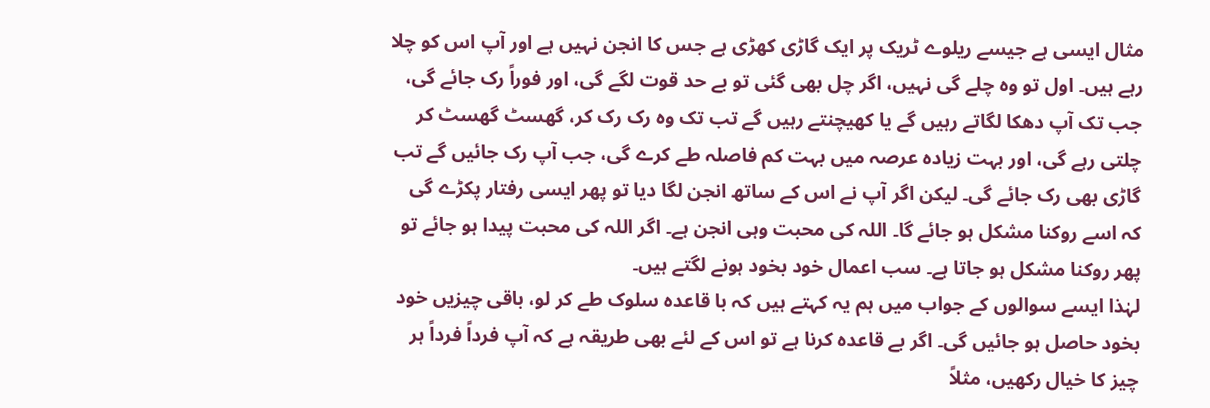مثال ایسی ہے جیسے ریلوے ٹریک پر ایک گاڑی کھڑی ہے جس کا انجن نہیں ہے اور آپ اس کو چلا رہے ہیں۔ اول تو وہ چلے گی نہیں، اگر چل بھی گئی تو بے حد قوت لگے گی، اور فوراً رک جائے گی، جب تک آپ دھکا لگاتے رہیں گے یا کھیچنتے رہیں گے تب تک وہ رک رک کر، گھسٹ گھسٹ کر چلتی رہے گی، اور بہت زیادہ عرصہ میں بہت کم فاصلہ طے کرے گی، جب آپ رک جائیں گے تب گاڑی بھی رک جائے گی۔ لیکن اگر آپ نے اس کے ساتھ انجن لگا دیا تو پھر ایسی رفتار پکڑے گی کہ اسے روکنا مشکل ہو جائے گا۔ اللہ کی محبت وہی انجن ہے۔ اگر اللہ کی محبت پیدا ہو جائے تو پھر روکنا مشکل ہو جاتا ہے۔ سب اعمال خود بخود ہونے لگتے ہیں۔
لہٰذا ایسے سوالوں کے جواب میں ہم یہ کہتے ہیں کہ با قاعدہ سلوک طے کر لو، باقی چیزیں خود بخود حاصل ہو جائیں گی۔ اگر بے قاعدہ کرنا ہے تو اس کے لئے بھی طریقہ ہے کہ آپ فرداً فرداً ہر چیز کا خیال رکھیں، مثلاً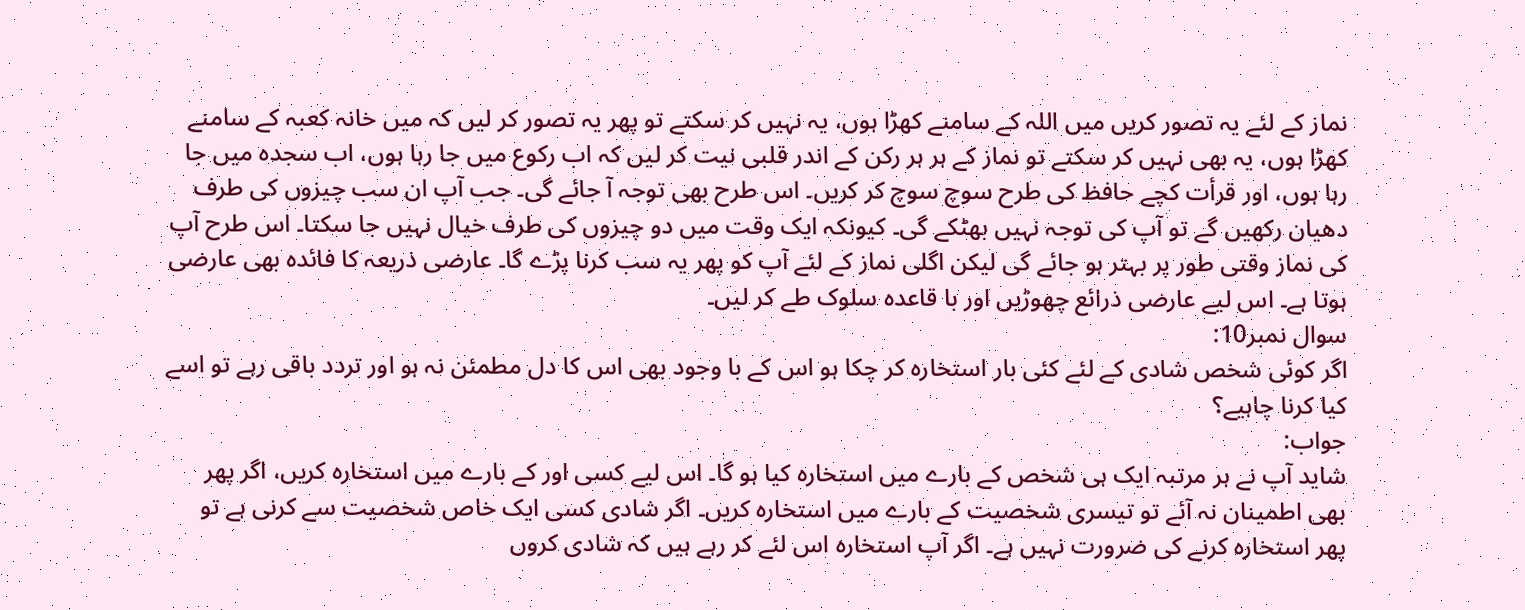نماز کے لئے یہ تصور کریں میں اللہ کے سامنے کھڑا ہوں، یہ نہیں کر سکتے تو پھر یہ تصور کر لیں کہ میں خانہ کعبہ کے سامنے کھڑا ہوں، یہ بھی نہیں کر سکتے تو نماز کے ہر ہر رکن کے اندر قلبی نیت کر لیں کہ اب رکوع میں جا رہا ہوں، اب سجدہ میں جا رہا ہوں، اور قرأت کچے حافظ کی طرح سوچ سوچ کر کریں۔ اس طرح بھی توجہ آ جائے گی۔ جب آپ ان سب چیزوں کی طرف دھیان رکھیں گے تو آپ کی توجہ نہیں بھٹکے گی۔ کیونکہ ایک وقت میں دو چیزوں کی طرف خیال نہیں جا سکتا۔ اس طرح آپ کی نماز وقتی طور پر بہتر ہو جائے گی لیکن اگلی نماز کے لئے آپ کو پھر یہ سب کرنا پڑے گا۔ عارضی ذریعہ کا فائدہ بھی عارضی ہوتا ہے۔ اس لیے عارضی ذرائع چھوڑیں اور با قاعدہ سلوک طے کر لیں۔
سوال نمبر10:
اگر کوئی شخص شادی کے لئے کئی بار استخارہ کر چکا ہو اس کے با وجود بھی اس کا دل مطمئن نہ ہو اور تردد باقی رہے تو اسے کیا کرنا چاہیے؟
جواب:
شاید آپ نے ہر مرتبہ ایک ہی شخص کے بارے میں استخارہ کیا ہو گا۔ اس لیے کسی اور کے بارے میں استخارہ کریں، اگر پھر بھی اطمینان نہ آئے تو تیسری شخصیت کے بارے میں استخارہ کریں۔ اگر شادی کسی ایک خاص شخصیت سے کرنی ہے تو پھر استخارہ کرنے کی ضرورت نہیں ہے۔ اگر آپ استخارہ اس لئے کر رہے ہیں کہ شادی کروں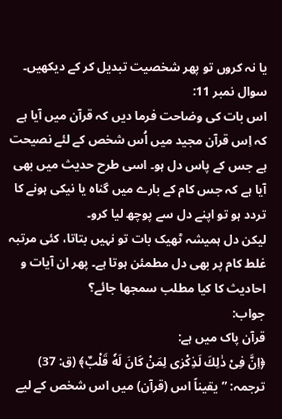یا نہ کروں تو پھر شخصیت تبدیل کر کے دیکھیں۔
سوال نمبر 11:
اس بات کی وضاحت فرما دیں کہ قرآن میں آیا ہے کہ اِس قرآن مجید میں اُس شخص کے لئے نصیحت ہے جس کے پاس دل ہو۔ اسی طرح حدیث میں بھی آیا ہے کہ جس کام کے بارے میں گناہ یا نیکی ہونے کا تردد ہو تو اپنے دل سے پوچھ لیا کرو۔
لیکن دل ہمیشہ ٹھیک بات تو نہیں بتاتا، کئی مرتبہ غلط کام پر بھی دل مطمئن ہوتا ہے۔ پھر ان آیات و احادیث کا کیا مطلب سمجھا جائے؟
جواب:
قرآن پاک میں ہے:
﴿اِنَّ فِیْ ذٰلِكَ لَذِكْرٰی لِمَنْ كَانَ لَهٗ قَلْبٌ﴾ (ق: 37)
ترجمہ: ”یقیناً اس (قرآن) میں اس شخص کے لیے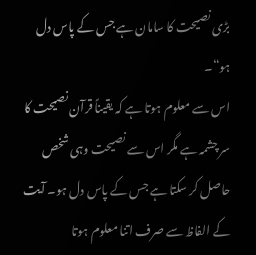بڑی نصیحت کا سامان ہے جس کے پاس دل ہو“۔
اس سے معلوم ہوتا ہے کہ یقیناً قرآن نصیحت کا سر چشمہ ہے مگر اس سے نصیحت وہی شخص حاصل کر سکتا ہے جس کے پاس دل ہو۔ آیت کے الفاظ سے صرف اتنا معلوم ہوتا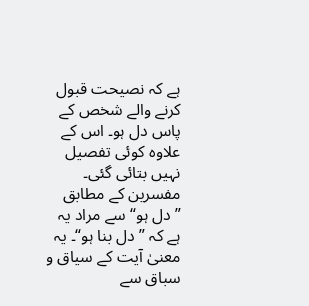ہے کہ نصیحت قبول کرنے والے شخص کے پاس دل ہو۔ اس کے علاوہ کوئی تفصیل نہیں بتائی گئی۔ مفسرین کے مطابق ”دل ہو“ سے مراد یہ ہے کہ ”دل بنا ہو“۔ یہ معنیٰ آیت کے سیاق و سباق سے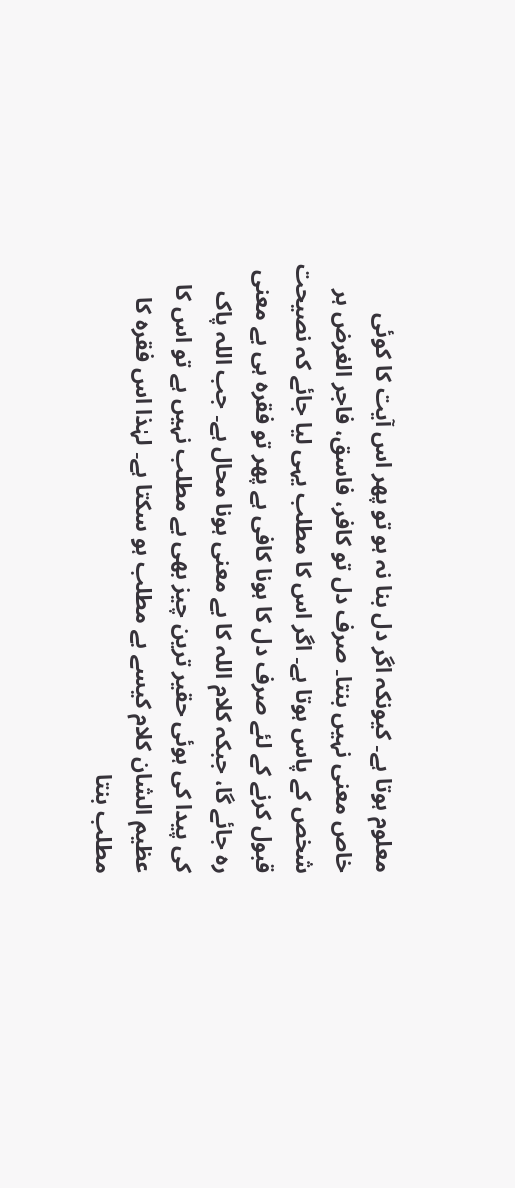معلوم ہوتا ہے۔ کیونکہ اگر دل بنا نہ ہو تو پھر اس آیت کا کوئی خاص معنی نہیں بنتا۔ صرف دل تو کافر، فاسق، فاجر الغرض ہر شخص کے پاس ہوتا ہے۔ اگر اس کا مطلب یہی لیا جائے کہ نصیحت قبول کرنے کے لئے صرف دل کا ہونا کافی ہے پھر تو فقرہ ہی بے معنی رہ جائے گا، جبکہ کلام اللہ کا بے معنی ہونا محال ہے۔ جب اللہ پاک کی پیدا کی ہوئی حقیر ترین چیز بھی بے مطلب نہیں ہے تو اس کا عظیم الشان کلام کیسے بے مطلب ہو سکتا ہے۔ لہٰذا اس فقرہ کا مطلب بنتا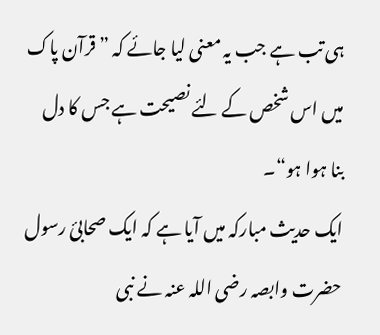ہی تب ہے جب یہ معنی لیا جائے کہ ”قرآن پاک میں اس شخص کے لئے نصیحت ہے جس کا دل بنا ہوا ہو“۔
ایک حدیث مبارکہ میں آیا ہے کہ ایک صحابئ رسول حضرت وابصہ رضی اللہ عنہ نے نبی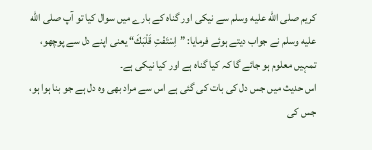کریم صلى الله عليه وسلم سے نیکی اور گناہ کے بارے میں سوال کیا تو آپ صلى الله عليه وسلم نے جواب دیتے ہوئے فرمایا: ”اِسْتَفْتِ قَلْبَكَ“ یعنی اپنے دل سے پوچھو، تمہیں معلوم ہو جائے گا کہ کیا گناہ ہے اور کیا نیکی ہے۔
اس حدیث میں جس دل کی بات کی گئی ہے اس سے مراد بھی وہ دل ہے جو بنا ہوا ہو، جس کی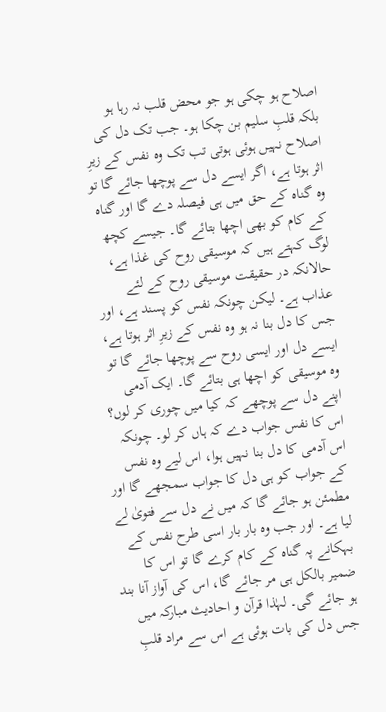اصلاح ہو چکی ہو جو محض قلب نہ رہا ہو بلکہ قلبِ سلیم بن چکا ہو۔ جب تک دل کی اصلاح نہیں ہوئی ہوتی تب تک وہ نفس کے زیرِ اثر ہوتا ہے، اگر ایسے دل سے پوچھا جائے گا تو وہ گناہ کے حق میں ہی فیصلہ دے گا اور گناہ کے کام کو بھی اچھا بتائے گا۔ جیسے کچھ لوگ کہتے ہیں کہ موسیقی روح کی غذا ہے، حالانکہ در حقیقت موسیقی روح کے لئے عذاب ہے۔ لیکن چونکہ نفس کو پسند ہے، اور جس کا دل بنا نہ ہو وہ نفس کے زیرِ اثر ہوتا ہے، ایسے دل اور ایسی روح سے پوچھا جائے گا تو وہ موسیقی کو اچھا ہی بتائے گا۔ ایک آدمی اپنے دل سے پوچھے کہ کیا میں چوری کر لوں؟ اس کا نفس جواب دے کہ ہاں کر لو۔ چونکہ اس آدمی کا دل بنا نہیں ہوا، اس لیے وہ نفس کے جواب کو ہی دل کا جواب سمجھے گا اور مطمئن ہو جائے گا کہ میں نے دل سے فتویٰ لے لیا ہے۔ اور جب وہ بار بار اسی طرح نفس کے بہکانے پہ گناہ کے کام کرے گا تو اس کا ضمیر بالکل ہی مر جائے گا، اس کی آواز آنا بند ہو جائے گی۔ لہٰذا قرآن و احادیث مبارکہ میں جس دل کی بات ہوئی ہے اس سے مراد قلبِ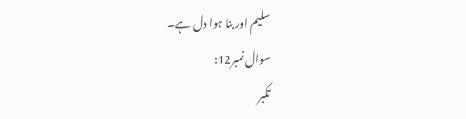سلیم اور بنا ہوا دل ہے۔
سوال نمبر12:
تکبر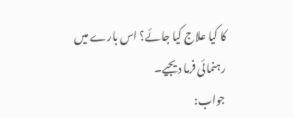کا کیا علاج کیا جائے؟ اس بارے میں رہنمائی فرما دیجیے۔
جواب: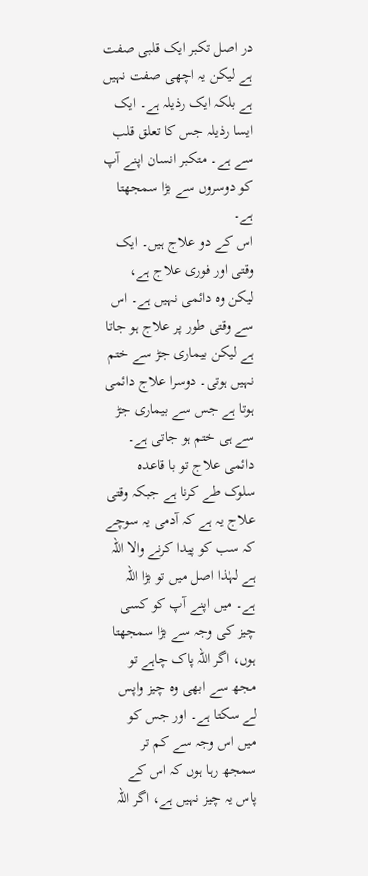در اصل تکبر ایک قلبی صفت ہے لیکن یہ اچھی صفت نہیں ہے بلکہ ایک رذیلہ ہے۔ ایک ایسا رذیلہ جس کا تعلق قلب سے ہے۔ متکبر انسان اپنے آپ کو دوسروں سے بڑا سمجھتا ہے۔
اس کے دو علاج ہیں۔ ایک وقتی اور فوری علاج ہے، لیکن وہ دائمی نہیں ہے۔ اس سے وقتی طور پر علاج ہو جاتا ہے لیکن بیماری جڑ سے ختم نہیں ہوتی۔ دوسرا علاج دائمی ہوتا ہے جس سے بیماری جڑ سے ہی ختم ہو جاتی ہے۔ دائمی علاج تو با قاعدہ سلوک طے کرنا ہے جبکہ وقتی علاج یہ ہے کہ آدمی یہ سوچے کہ سب کو پیدا کرنے والا اللہ ہے لہٰذا اصل میں تو بڑا اللہ ہے۔ میں اپنے آپ کو کسی چیز کی وجہ سے بڑا سمجھتا ہوں، اگر اللہ پاک چاہے تو مجھ سے ابھی وہ چیز واپس لے سکتا ہے۔ اور جس کو میں اس وجہ سے کم تر سمجھ رہا ہوں کہ اس کے پاس یہ چیز نہیں ہے، اگر اللہ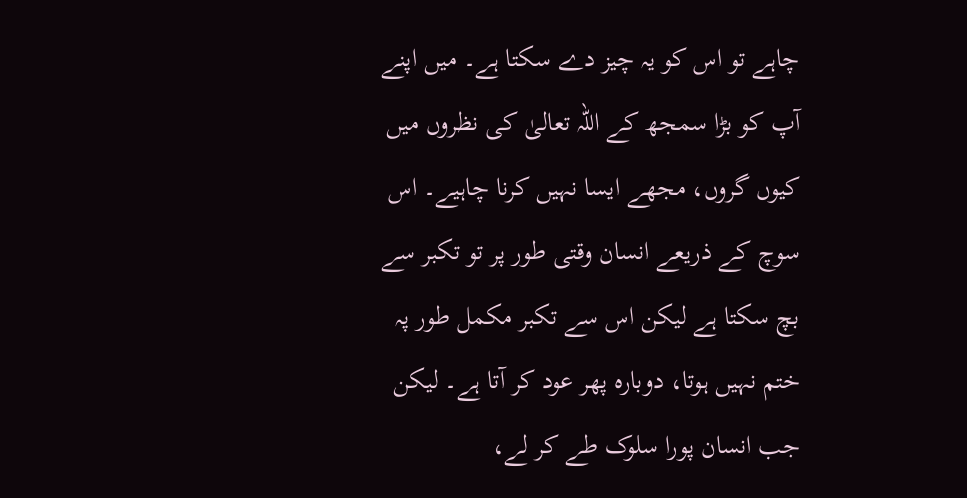چاہے تو اس کو یہ چیز دے سکتا ہے۔ میں اپنے آپ کو بڑا سمجھ کے اللہ تعالیٰ کی نظروں میں کیوں گروں، مجھے ایسا نہیں کرنا چاہیے۔ اس سوچ کے ذریعے انسان وقتی طور پر تو تکبر سے بچ سکتا ہے لیکن اس سے تکبر مکمل طور پہ ختم نہیں ہوتا، دوبارہ پھر عود کر آتا ہے۔ لیکن جب انسان پورا سلوک طے کر لے،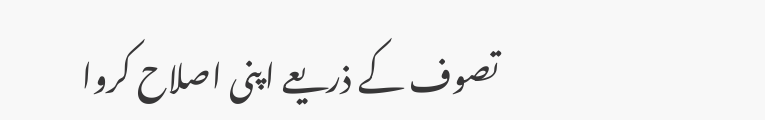تصوف کے ذریعے اپنی اصلاح کروا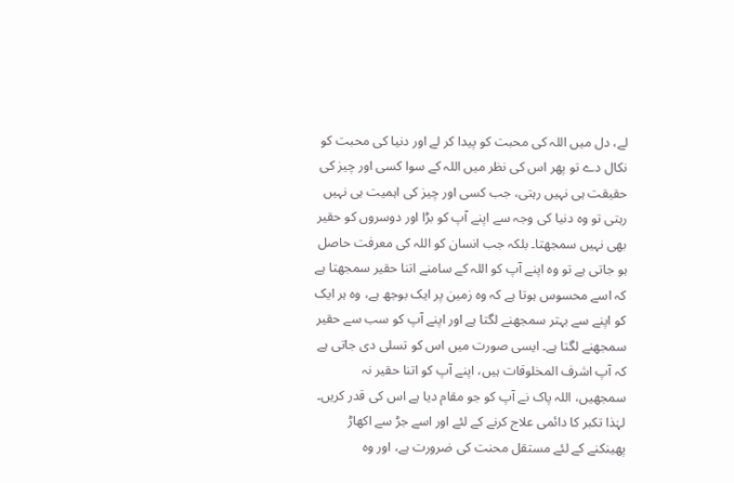لے، دل میں اللہ کی محبت کو پیدا کر لے اور دنیا کی محبت کو نکال دے تو پھر اس کی نظر میں اللہ کے سوا کسی اور چیز کی حقیقت ہی نہیں رہتی، جب کسی اور چیز کی اہمیت ہی نہیں رہتی تو وہ دنیا کی وجہ سے اپنے آپ کو بڑا اور دوسروں کو حقیر بھی نہیں سمجھتا۔ بلکہ جب انسان کو اللہ کی معرفت حاصل ہو جاتی ہے تو وہ اپنے آپ کو اللہ کے سامنے اتنا حقیر سمجھتا ہے کہ اسے محسوس ہوتا ہے کہ وہ زمین پر ایک بوجھ ہے، وہ ہر ایک کو اپنے سے بہتر سمجھنے لگتا ہے اور اپنے آپ کو سب سے حقیر سمجھنے لگتا ہے۔ ایسی صورت میں اس کو تسلی دی جاتی ہے کہ آپ اشرف المخلوقات ہیں، اپنے آپ کو اتنا حقیر نہ سمجھیں، اللہ پاک نے آپ کو جو مقام دیا ہے اس کی قدر کریں۔
لہٰذا تکبر کا دائمی علاج کرنے کے لئے اور اسے جڑ سے اکھاڑ پھینکنے کے لئے مستقل محنت کی ضرورت ہے، اور وہ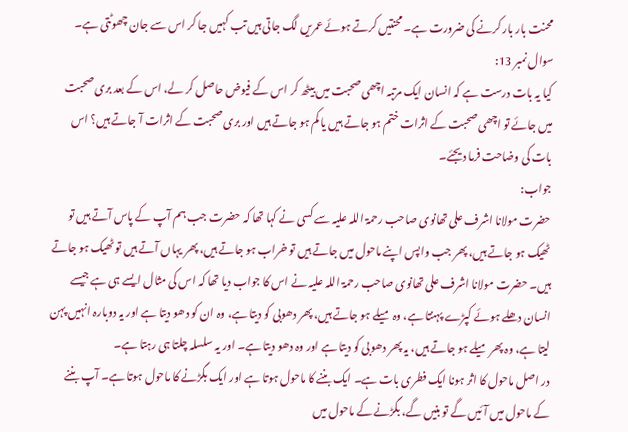محنت بار بار کرنے کی ضرورت ہے۔ محنتیں کرتے ہوئے عمریں لگ جاتی ہیں تب کہیں جا کر اس سے جان چھوٹتی ہے۔
سوال نمبر 13:
کیا یہ بات درست ہے کہ انسان ایک مرتبہ اچھی صحبت میں بیٹھ کر اس کے فیوض حاصل کر لے، اس کے بعد بری صحبت میں جائے تو اچھی صحبت کے اثرات ختم ہو جاتے ہیں یا کم ہو جاتے ہیں اور بری صحبت کے اثرات آ جاتے ہیں؟ اس بات کی وضاحت فرما دیجئے۔
جواب:
حضرت مولانا اشرف علی تھانوی صاحب رحمۃ اللہ علیہ سے کسی نے کہا تھا کہ حضرت جب ہم آپ کے پاس آتے ہیں تو ٹھیک ہو جاتے ہیں، پھر جب واپس اپنے ماحول میں جاتے ہیں تو خراب ہو جاتے ہیں، پھر یہاں آتے ہیں تو ٹھیک ہو جاتے ہیں۔ حضرت مولانا اشرف علی تھانوی صاحب رحمۃ اللہ علیہ نے اس کا جواب دیا تھا کہ اس کی مثال ایسے ہی ہے جیسے انسان دھلے ہوئے کپڑے پہنتا ہے، وہ میلے ہو جاتے ہیں، پھر دھوبی کو دیتا ہے، وہ ان کو دھو دیتا ہے اور یہ دوبارہ انہیں پہن لیتا ہے، وہ پھر میلے ہو جاتے ہیں، یہ پھر دھوبی کو دیتا ہے اور وہ دھو دیتا ہے۔ اور یہ سلسلہ چلتا ہی رہتا ہے۔
در اصل ماحول کا اثر ہونا ایک فطری بات ہے۔ ایک بننے کا ماحول ہوتا ہے اور ایک بگڑنے کا ماحول ہوتا ہے۔ آپ بننے کے ماحول میں آئیں گے تو بنیں گے، بگڑنے کے ماحول میں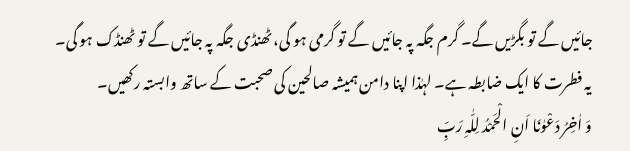جائیں گے تو بگڑیں گے۔ گرم جگہ پہ جائیں گے تو گرمی ہو گی، ٹھنڈی جگہ پہ جائیں گے تو ٹھنڈک ہو گی۔ یہ فطرت کا ایک ضابطہ ہے۔ لہٰذا اپنا دامن ہمیشہ صالحین کی صحبت کے ساتھ وابستہ رکھیں۔
وَ اٰخِرُ دَعْوٰنَا اَنِ الْحَمْدُ لِلّٰہِ رَبِّ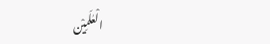الْعٰلَمِیْن